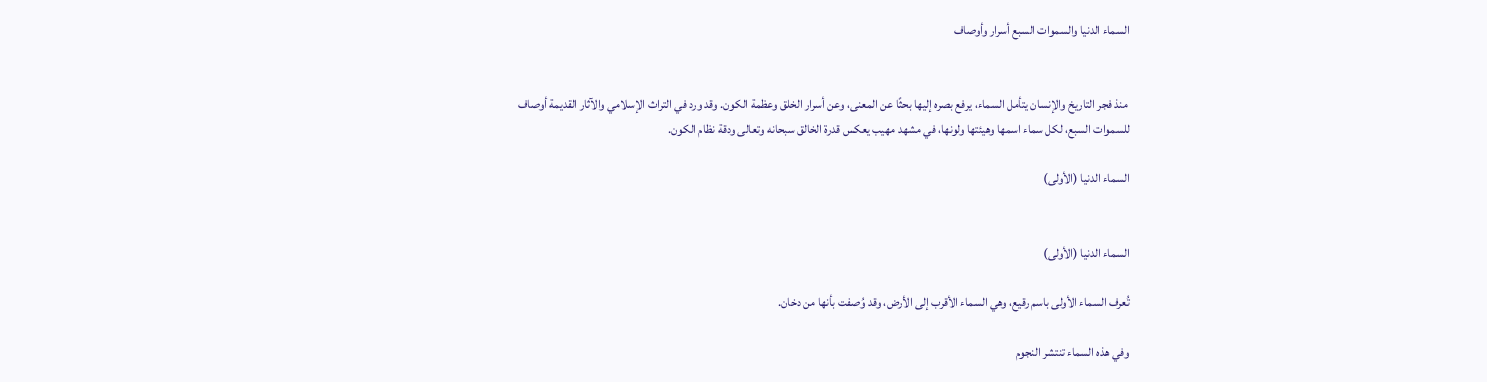السماء الدنيا والسموات السبع أسرار وأوصاف


 منذ فجر التاريخ والإنسان يتأمل السماء، يرفع بصره إليها بحثًا عن المعنى، وعن أسرار الخلق وعظمة الكون. وقد ورد في التراث الإسلامي والآثار القديمة أوصاف للسموات السبع، لكل سماء اسمها وهيئتها ولونها، في مشهد مهيب يعكس قدرة الخالق سبحانه وتعالى ودقة نظام الكون.

السماء الدنيا (الأولى)


السماء الدنيا (الأولى)

تُعرف السماء الأولى باسم رقيع، وهي السماء الأقرب إلى الأرض، وقد وُصفت بأنها من دخان.

وفي هذه السماء تنتشر النجوم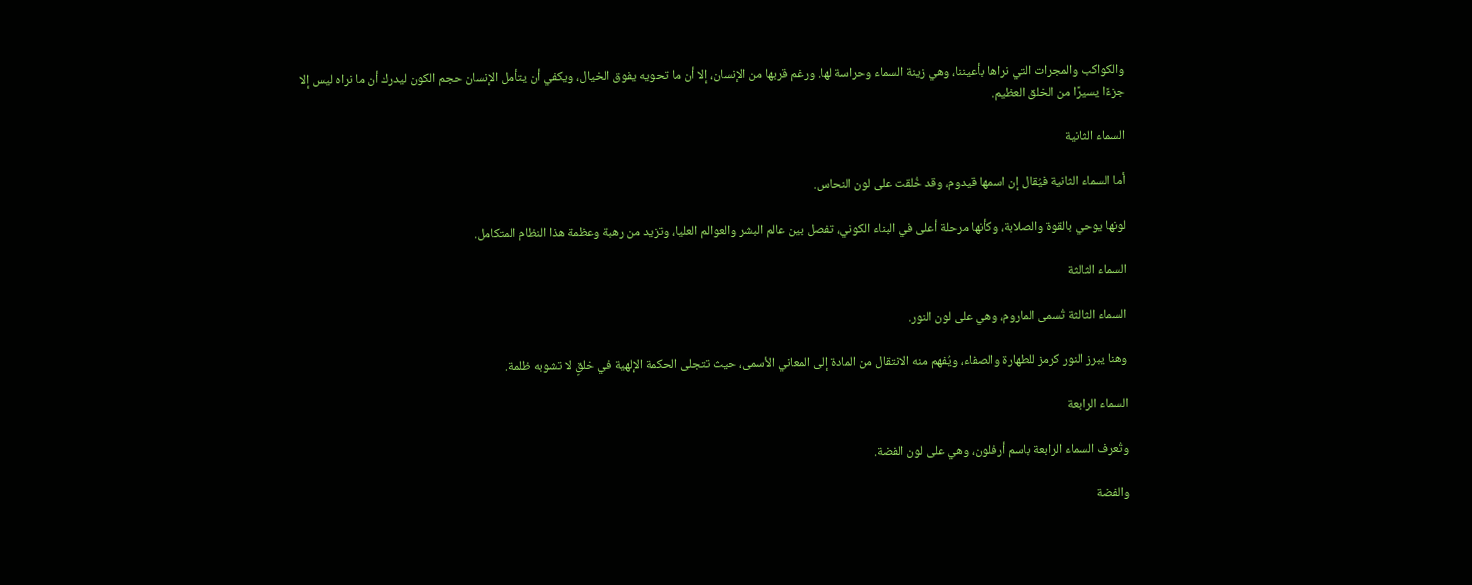والكواكب والمجرات التي نراها بأعيننا، وهي زينة السماء وحراسة لها. ورغم قربها من الإنسان، إلا أن ما تحويه يفوق الخيال، ويكفي أن يتأمل الإنسان حجم الكون ليدرك أن ما نراه ليس إلا جزءًا يسيرًا من الخلق العظيم.

السماء الثانية

أما السماء الثانية فيُقال إن اسمها قيدوم، وقد خُلقت على لون النحاس.

لونها يوحي بالقوة والصلابة، وكأنها مرحلة أعلى في البناء الكوني، تفصل بين عالم البشر والعوالم العليا، وتزيد من رهبة وعظمة هذا النظام المتكامل.

السماء الثالثة

السماء الثالثة تُسمى الماروم، وهي على لون النور.

وهنا يبرز النور كرمز للطهارة والصفاء، ويُفهم منه الانتقال من المادة إلى المعاني الأسمى، حيث تتجلى الحكمة الإلهية في خلقٍ لا تشوبه ظلمة.

السماء الرابعة

وتُعرف السماء الرابعة باسم أرفلون، وهي على لون الفضة.

والفضة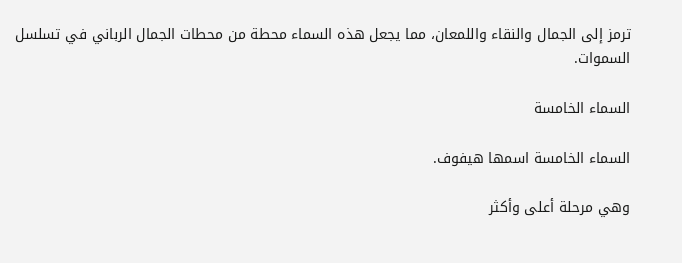ترمز إلى الجمال والنقاء واللمعان، مما يجعل هذه السماء محطة من محطات الجمال الرباني في تسلسل السموات.

السماء الخامسة

السماء الخامسة اسمها هيفوف.

وهي مرحلة أعلى وأكثر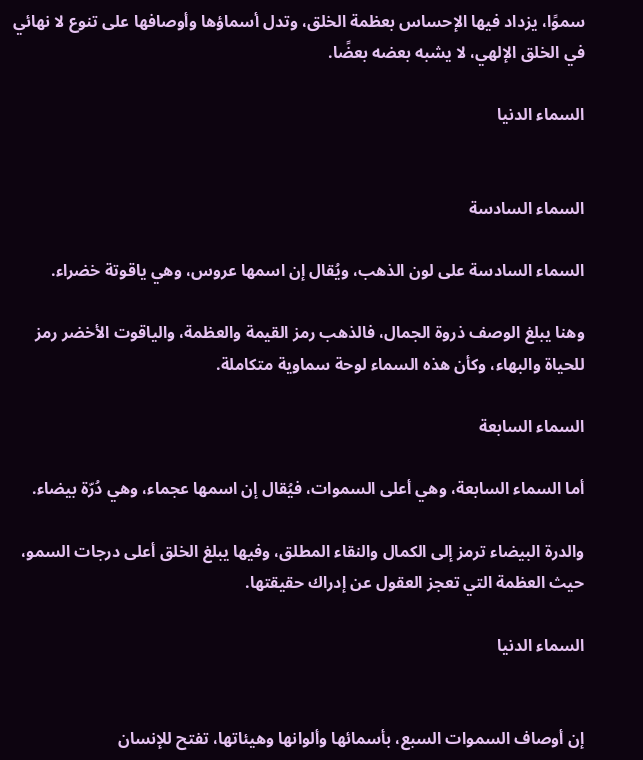سموًا، يزداد فيها الإحساس بعظمة الخلق، وتدل أسماؤها وأوصافها على تنوع لا نهائي في الخلق الإلهي، لا يشبه بعضه بعضًا.

السماء الدنيا


السماء السادسة

السماء السادسة على لون الذهب، ويُقال إن اسمها عروس، وهي ياقوتة خضراء.

وهنا يبلغ الوصف ذروة الجمال، فالذهب رمز القيمة والعظمة، والياقوت الأخضر رمز للحياة والبهاء، وكأن هذه السماء لوحة سماوية متكاملة.

السماء السابعة

أما السماء السابعة، وهي أعلى السموات، فيُقال إن اسمها عجماء، وهي دُرّة بيضاء.

والدرة البيضاء ترمز إلى الكمال والنقاء المطلق، وفيها يبلغ الخلق أعلى درجات السمو، حيث العظمة التي تعجز العقول عن إدراك حقيقتها.

السماء الدنيا


إن أوصاف السموات السبع، بأسمائها وألوانها وهيئاتها، تفتح للإنسان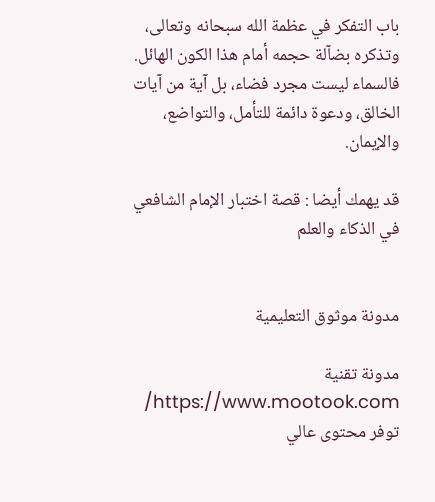باب التفكر في عظمة الله سبحانه وتعالى، وتذكره بضآلة حجمه أمام هذا الكون الهائل. فالسماء ليست مجرد فضاء، بل آية من آيات الخالق، ودعوة دائمة للتأمل، والتواضع، والإيمان.

قد يهمك أيضا : قصة اختبار الإمام الشافعي في الذكاء والعلم


مدونة موثوق التعليمية

مدونة تقنية https://www.mootook.com/ توفر محتوى عالي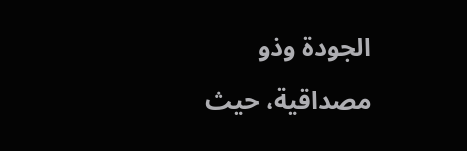الجودة وذو مصداقية، حيث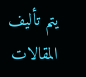يتم تأليف المقالات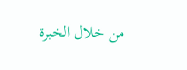من خلال الخبرة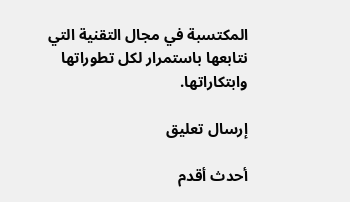المكتسبة في مجال التقنية التي نتابعها باستمرار لكل تطوراتها وابتكاراتها.

إرسال تعليق

أحدث أقدم